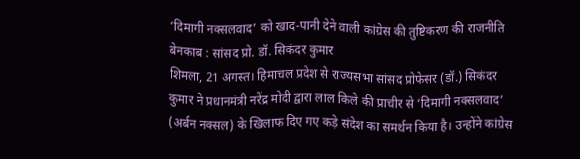‘दिमागी नक्सलवाद’ को खाद-पानी देने वाली कांग्रेस की तुष्टिकरण की राजनीति बेनकाब : सांसद प्रो. डॉ. सिकंदर कुमार
शिमला, 21 अगस्त। हिमाचल प्रदेश से राज्यसभा सांसद प्रोफेसर (डॉ.) सिकंदर कुमार ने प्रधानमंत्री नरेंद्र मोदी द्वारा लाल किले की प्राचीर से ‘दिमागी नक्सलवाद’ (अर्बन नक्सल) के खिलाफ दिए गए कड़े संदेश का समर्थन किया है। उन्होंने कांग्रेस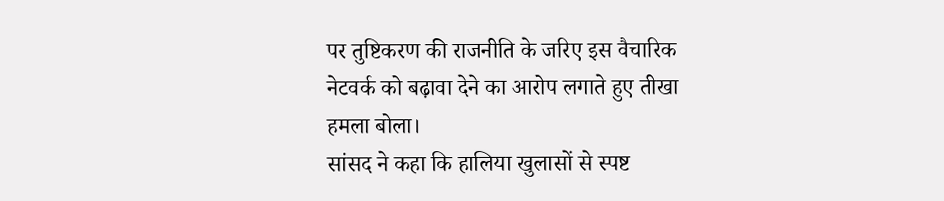पर तुष्टिकरण की राजनीति के जरिए इस वैचारिक नेटवर्क को बढ़ावा देने का आरोप लगाते हुए तीखा हमला बोला।
सांसद ने कहा कि हालिया खुलासों से स्पष्ट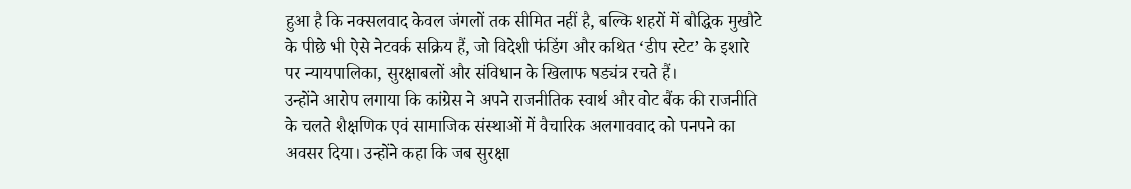हुआ है कि नक्सलवाद केवल जंगलों तक सीमित नहीं है, बल्कि शहरों में बौद्धिक मुखौटे के पीछे भी ऐसे नेटवर्क सक्रिय हैं, जो विदेशी फंडिंग और कथित ‘डीप स्टेट’ के इशारे पर न्यायपालिका, सुरक्षाबलों और संविधान के खिलाफ षड्यंत्र रचते हैं।
उन्होंने आरोप लगाया कि कांग्रेस ने अपने राजनीतिक स्वार्थ और वोट बैंक की राजनीति के चलते शैक्षणिक एवं सामाजिक संस्थाओं में वैचारिक अलगाववाद को पनपने का अवसर दिया। उन्होंने कहा कि जब सुरक्षा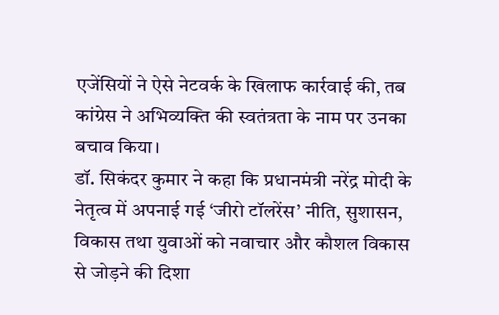एजेंसियों ने ऐसे नेटवर्क के खिलाफ कार्रवाई की, तब कांग्रेस ने अभिव्यक्ति की स्वतंत्रता के नाम पर उनका बचाव किया।
डॉ. सिकंदर कुमार ने कहा कि प्रधानमंत्री नरेंद्र मोदी के नेतृत्व में अपनाई गई ‘जीरो टॉलरेंस’ नीति, सुशासन, विकास तथा युवाओं को नवाचार और कौशल विकास से जोड़ने की दिशा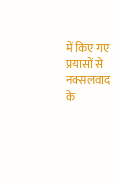में किए गए प्रयासों से नक्सलवाद के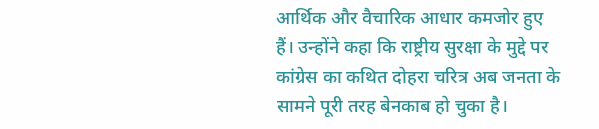आर्थिक और वैचारिक आधार कमजोर हुए हैं। उन्होंने कहा कि राष्ट्रीय सुरक्षा के मुद्दे पर कांग्रेस का कथित दोहरा चरित्र अब जनता के सामने पूरी तरह बेनकाब हो चुका है।